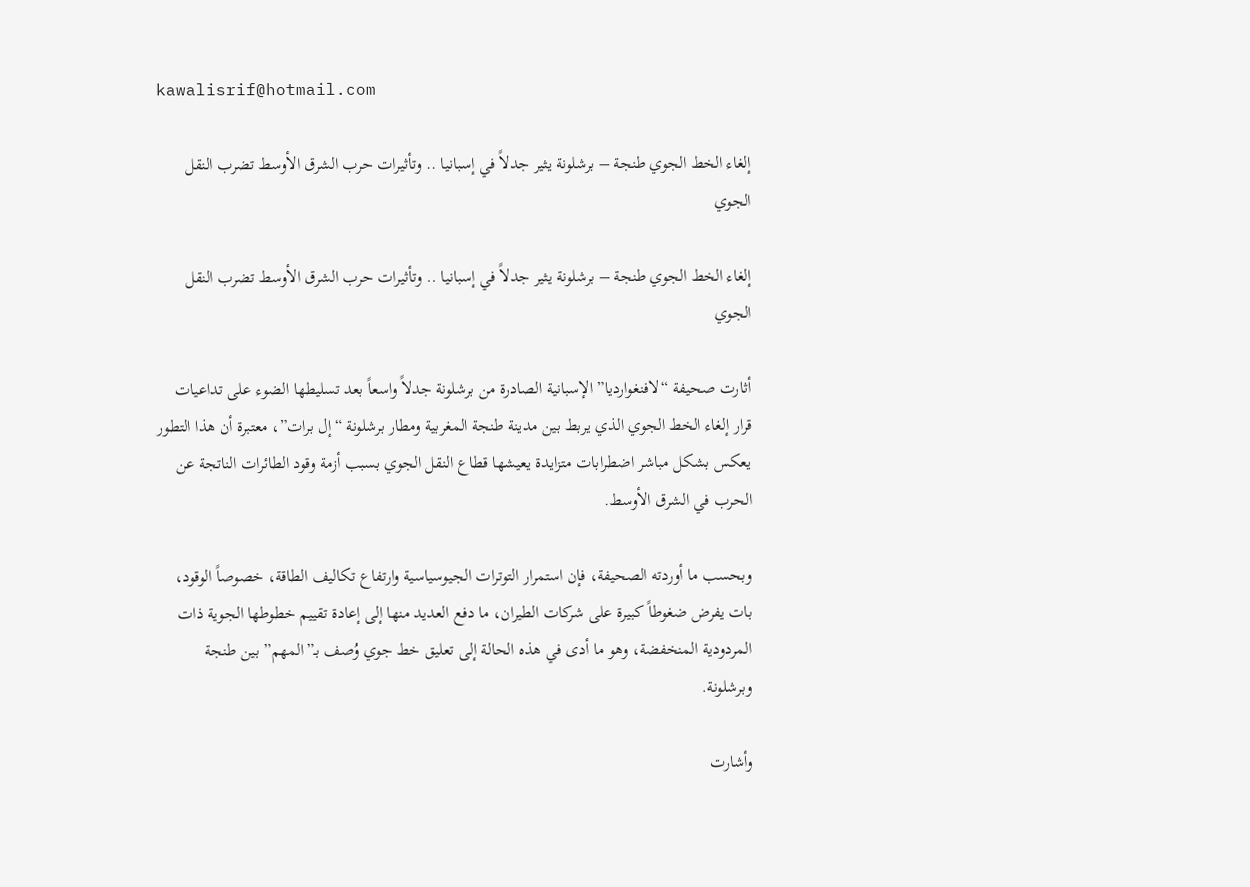kawalisrif@hotmail.com

إلغاء الخط الجوي طنجة – برشلونة يثير جدلاً في إسبانيا .. وتأثيرات حرب الشرق الأوسط تضرب النقل الجوي

إلغاء الخط الجوي طنجة – برشلونة يثير جدلاً في إسبانيا .. وتأثيرات حرب الشرق الأوسط تضرب النقل الجوي

أثارت صحيفة “لافنغوارديا” الإسبانية الصادرة من برشلونة جدلاً واسعاً بعد تسليطها الضوء على تداعيات قرار إلغاء الخط الجوي الذي يربط بين مدينة طنجة المغربية ومطار برشلونة “إل برات”، معتبرة أن هذا التطور يعكس بشكل مباشر اضطرابات متزايدة يعيشها قطاع النقل الجوي بسبب أزمة وقود الطائرات الناتجة عن الحرب في الشرق الأوسط.

وبحسب ما أوردته الصحيفة، فإن استمرار التوترات الجيوسياسية وارتفاع تكاليف الطاقة، خصوصاً الوقود، بات يفرض ضغوطاً كبيرة على شركات الطيران، ما دفع العديد منها إلى إعادة تقييم خطوطها الجوية ذات المردودية المنخفضة، وهو ما أدى في هذه الحالة إلى تعليق خط جوي وُصف بـ”المهم” بين طنجة وبرشلونة.

وأشارت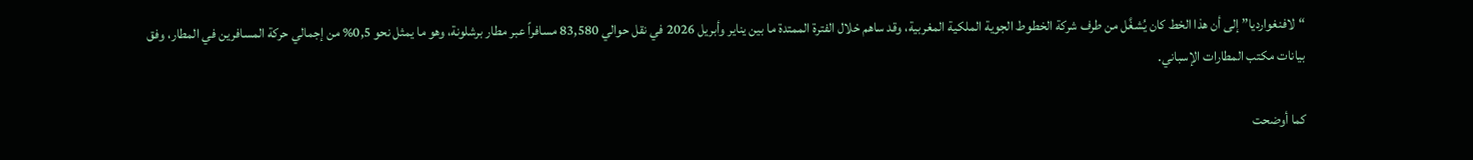“لافنغوارديا” إلى أن هذا الخط كان يُشغَّل من طرف شركة الخطوط الجوية الملكية المغربية، وقد ساهم خلال الفترة الممتدة ما بين يناير وأبريل 2026 في نقل حوالي 83,580 مسافراً عبر مطار برشلونة، وهو ما يمثل نحو 0,5% من إجمالي حركة المسافرين في المطار، وفق بيانات مكتب المطارات الإسباني.

كما أوضحت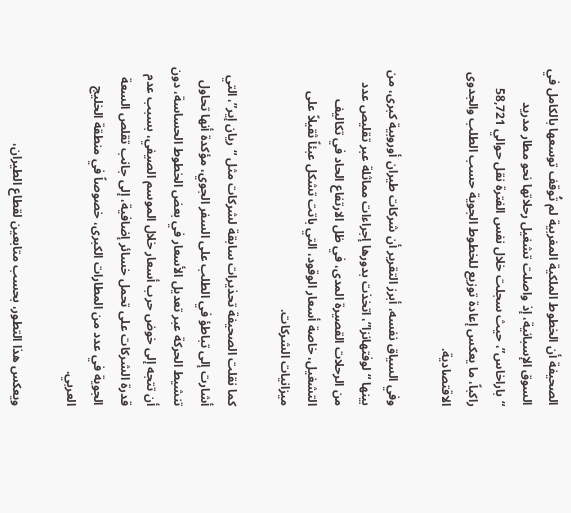الصحيفة أن الخطوط الملكية المغربية لم تُوقف توسعها بالكامل في السوق الإسبانية، إذ واصلت تشغيل رحلاتها نحو مطار مدريد “باراخاس”، حيث سجلت خلال نفس الفترة نقل حوالي 58,721 راكباً، ما يعكس إعادة توزيع للخطوط الجوية حسب الطلب والجدوى الاقتصادية.

وفي السياق نفسه، أبرز التقرير أن شركات طيران أوروبية كبرى، من بينها “لوفتهانزا”، اتخذت بدورها إجراءات مماثلة عبر تقليص عدد من الرحلات القصيرة المدى، في ظل الارتفاع الحاد في تكاليف التشغيل، خاصة أسعار الوقود، التي باتت تشكل عبئاً ثقيلاً على ميزانيات الشركات.

كما نقلت الصحيفة تحذيرات سابقة لشركات مثل “ريان إير”، التي أشارت إلى تباطؤ في الطلب على السفر الجوي، مؤكدة أنها تحاول تنشيط الحركة عبر تعديل الأسعار في بعض الخطوط الحساسة، دون أن تتجه إلى خوض حرب أسعار خلال الموسم الصيفي، بسبب عدم قدرة الشركات على تحمل خسائر إضافية، إلى جانب تقلص السعة الجوية في عدد من المطارات الكبرى، خصوصاً في منطقة الخليج العربي.

ويعكس هذا التطور، بحسب متابعين لقطاع الطيران،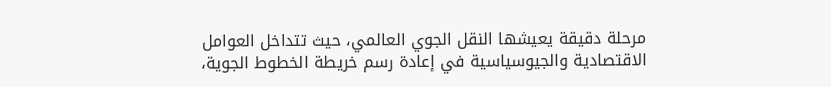مرحلة دقيقة يعيشها النقل الجوي العالمي، حيث تتداخل العوامل الاقتصادية والجيوسياسية في إعادة رسم خريطة الخطوط الجوية،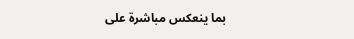بما ينعكس مباشرة على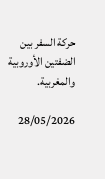حركة السفر بين الضفتين الأوروبية والمغربية.

28/05/2026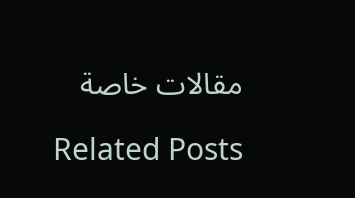مقالات خاصة

Related Posts